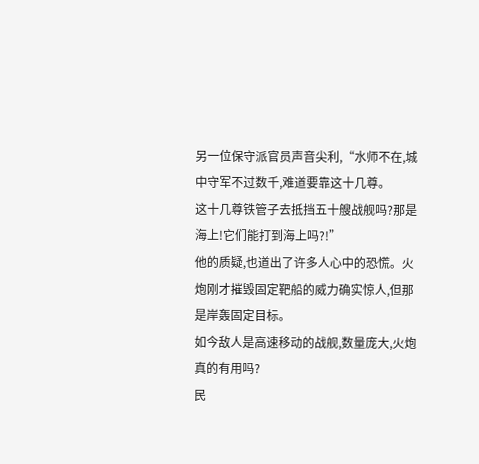另一位保守派官员声音尖利,“水师不在,城中守军不过数千,难道要靠这十几尊。
这十几尊铁管子去抵挡五十艘战舰吗?那是海上!它们能打到海上吗?!”
他的质疑,也道出了许多人心中的恐慌。火炮刚才摧毁固定靶船的威力确实惊人,但那是岸轰固定目标。
如今敌人是高速移动的战舰,数量庞大,火炮真的有用吗?
民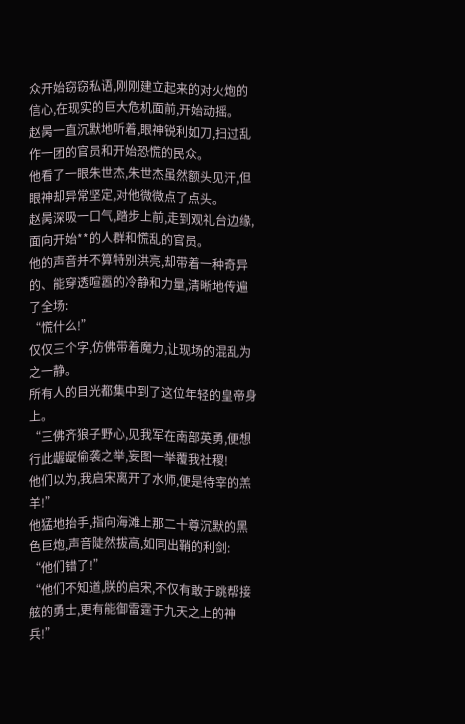众开始窃窃私语,刚刚建立起来的对火炮的信心,在现实的巨大危机面前,开始动摇。
赵昺一直沉默地听着,眼神锐利如刀,扫过乱作一团的官员和开始恐慌的民众。
他看了一眼朱世杰,朱世杰虽然额头见汗,但眼神却异常坚定,对他微微点了点头。
赵昺深吸一口气,踏步上前,走到观礼台边缘,面向开始**的人群和慌乱的官员。
他的声音并不算特别洪亮,却带着一种奇异的、能穿透喧嚣的冷静和力量,清晰地传遍了全场:
“慌什么!”
仅仅三个字,仿佛带着魔力,让现场的混乱为之一静。
所有人的目光都集中到了这位年轻的皇帝身上。
“三佛齐狼子野心,见我军在南部英勇,便想行此龌龊偷袭之举,妄图一举覆我社稷!
他们以为,我启宋离开了水师,便是待宰的羔羊!”
他猛地抬手,指向海滩上那二十尊沉默的黑色巨炮,声音陡然拔高,如同出鞘的利剑:
“他们错了!”
“他们不知道,朕的启宋,不仅有敢于跳帮接舷的勇士,更有能御雷霆于九天之上的神兵!”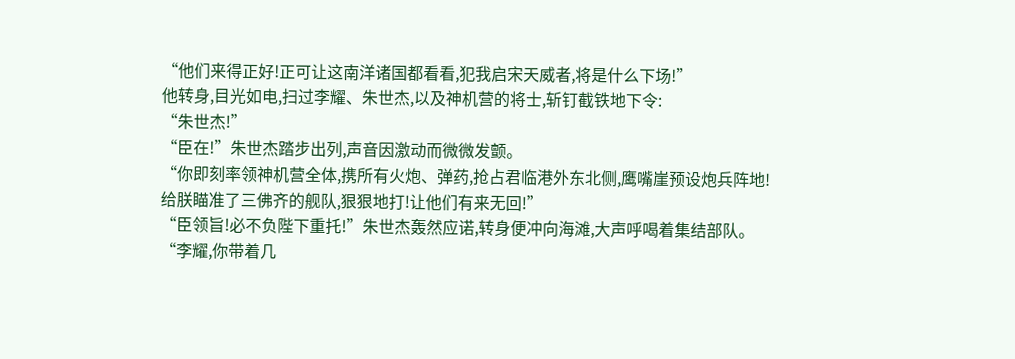“他们来得正好!正可让这南洋诸国都看看,犯我启宋天威者,将是什么下场!”
他转身,目光如电,扫过李耀、朱世杰,以及神机营的将士,斩钉截铁地下令:
“朱世杰!”
“臣在!”朱世杰踏步出列,声音因激动而微微发颤。
“你即刻率领神机营全体,携所有火炮、弹药,抢占君临港外东北侧,鹰嘴崖预设炮兵阵地!
给朕瞄准了三佛齐的舰队,狠狠地打!让他们有来无回!”
“臣领旨!必不负陛下重托!”朱世杰轰然应诺,转身便冲向海滩,大声呼喝着集结部队。
“李耀,你带着几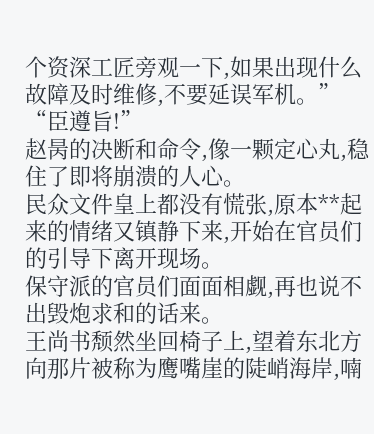个资深工匠旁观一下,如果出现什么故障及时维修,不要延误军机。”
“臣遵旨!”
赵昺的决断和命令,像一颗定心丸,稳住了即将崩溃的人心。
民众文件皇上都没有慌张,原本**起来的情绪又镇静下来,开始在官员们的引导下离开现场。
保守派的官员们面面相觑,再也说不出毁炮求和的话来。
王尚书颓然坐回椅子上,望着东北方向那片被称为鹰嘴崖的陡峭海岸,喃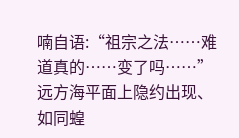喃自语:“祖宗之法……难道真的……变了吗……”
远方海平面上隐约出现、如同蝗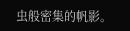虫般密集的帆影。